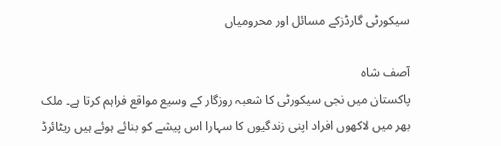سیکورٹی گارڈزکے مسائل اور محرومیاں

آصف شاہ
پاکستان میں نجی سیکورٹی کا شعبہ روزگار کے وسیع مواقع فراہم کرتا ہے۔ ملک بھر میں لاکھوں افراد اپنی زندگیوں کا سہارا اس پیشے کو بنائے ہوئے ہیں ریٹائرڈ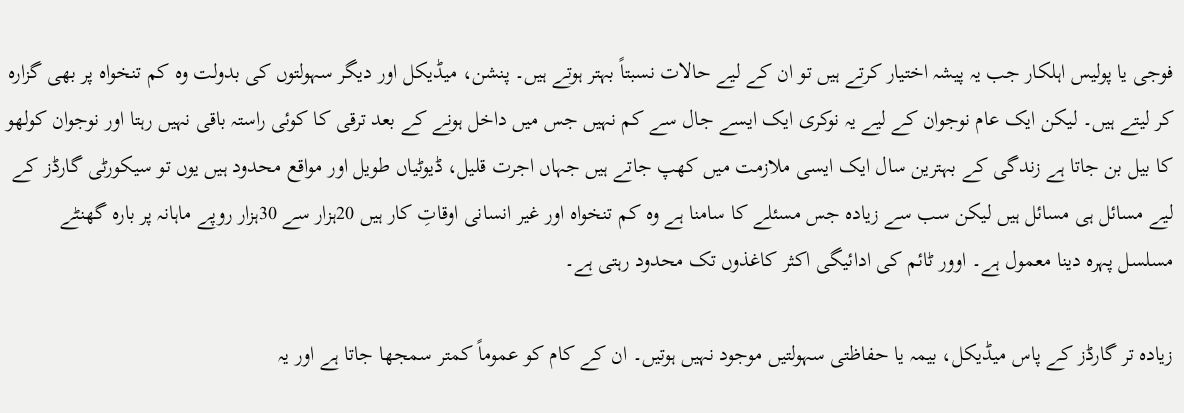فوجی یا پولیس اہلکار جب یہ پیشہ اختیار کرتے ہیں تو ان کے لیے حالات نسبتاً بہتر ہوتے ہیں۔ پنشن، میڈیکل اور دیگر سہولتوں کی بدولت وہ کم تنخواہ پر بھی گزارہ کر لیتے ہیں۔ لیکن ایک عام نوجوان کے لیے یہ نوکری ایک ایسے جال سے کم نہیں جس میں داخل ہونے کے بعد ترقی کا کوئی راستہ باقی نہیں رہتا اور نوجوان کولھو کا بیل بن جاتا ہے زندگی کے بہترین سال ایک ایسی ملازمت میں کھپ جاتے ہیں جہاں اجرت قلیل، ڈیوٹیاں طویل اور مواقع محدود ہیں یوں تو سیکورٹی گارڈز کے لیے مسائل ہی مسائل ہیں لیکن سب سے زیادہ جس مسئلے کا سامنا ہے وہ کم تنخواہ اور غیر انسانی اوقاتِ کار ہیں 20ہزار سے 30ہزار روپے ماہانہ پر بارہ گھنٹے مسلسل پہرہ دینا معمول ہے۔ اوور ٹائم کی ادائیگی اکثر کاغذوں تک محدود رہتی ہے۔

زیادہ تر گارڈز کے پاس میڈیکل، بیمہ یا حفاظتی سہولتیں موجود نہیں ہوتیں۔ ان کے کام کو عموماً کمتر سمجھا جاتا ہے اور یہ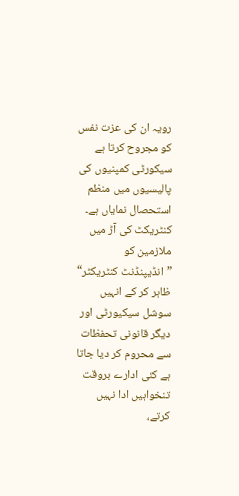رویہ ان کی عزت نفس کو مجروح کرتا ہے سیکورٹی کمپنیوں کی پالیسیوں میں منظم استحصال نمایاں ہے۔ کنٹریکٹ کی آڑ میں ملازمین کو ”انڈیپنڈنٹ کنٹریکٹر“ ظاہر کر کے انہیں سوشل سیکیورٹی اور دیگر قانونی تحفظات سے محروم کر دیا جاتا ہے کئی ادارے بروقت تنخواہیں ادا نہیں کرتے،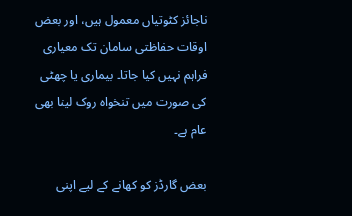ناجائز کٹوتیاں معمول ہیں، اور بعض اوقات حفاظتی سامان تک معیاری فراہم نہیں کیا جاتا۔ بیماری یا چھٹی کی صورت میں تنخواہ روک لینا بھی عام ہے۔

بعض گارڈز کو کھانے کے لیے اپنی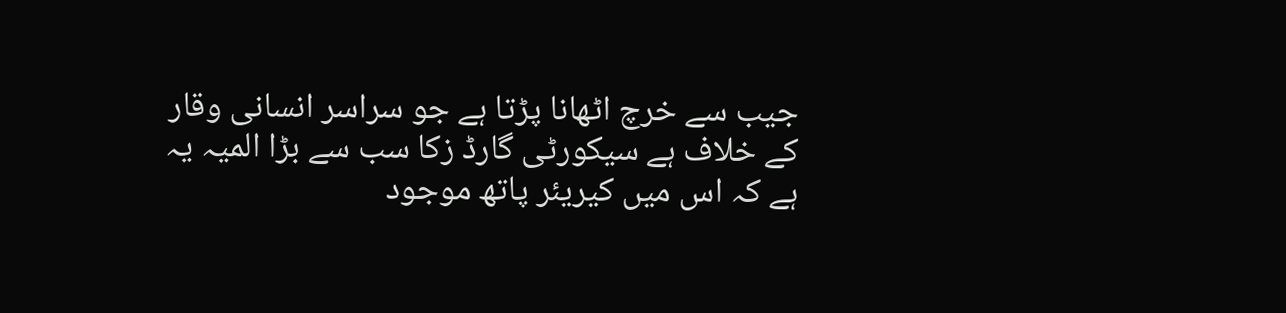جیب سے خرچ اٹھانا پڑتا ہے جو سراسر انسانی وقار کے خلاف ہے سیکورٹی گارڈ زکا سب سے بڑا المیہ یہ ہے کہ اس میں کیریئر پاتھ موجود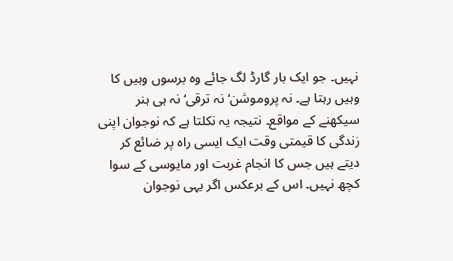نہیں۔ جو ایک بار گارڈ لگ جائے وہ برسوں وہیں کا وہیں رہتا ہے۔ نہ پروموشن‘ نہ ترقی‘ نہ ہی ہنر سیکھنے کے مواقع۔ نتیجہ یہ نکلتا ہے کہ نوجوان اپنی زندگی کا قیمتی وقت ایک ایسی راہ پر ضائع کر دیتے ہیں جس کا انجام غربت اور مایوسی کے سوا کچھ نہیں۔ اس کے برعکس اگر یہی نوجوان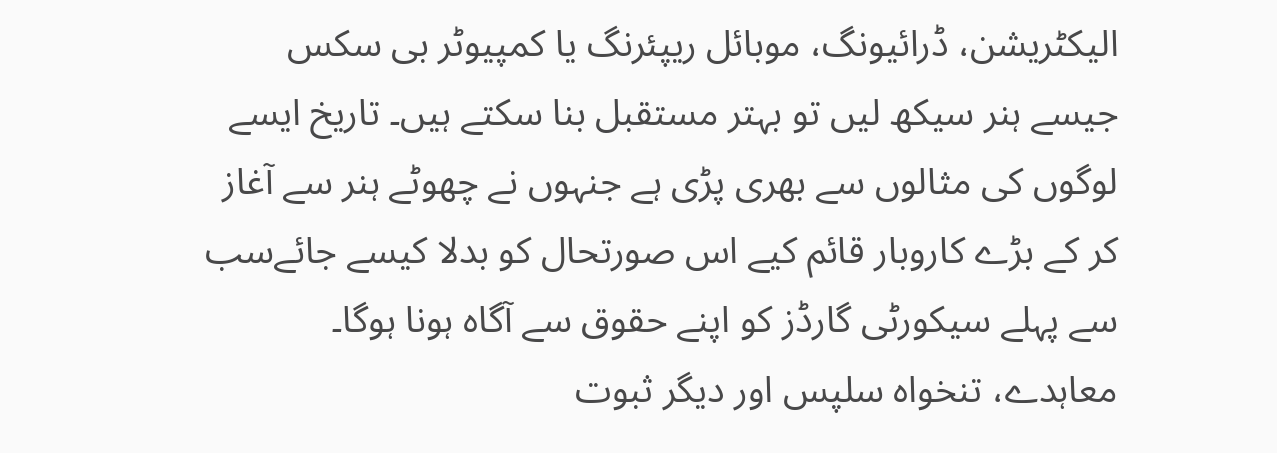الیکٹریشن، ڈرائیونگ، موبائل ریپئرنگ یا کمپیوٹر بی سکس جیسے ہنر سیکھ لیں تو بہتر مستقبل بنا سکتے ہیں۔ تاریخ ایسے لوگوں کی مثالوں سے بھری پڑی ہے جنہوں نے چھوٹے ہنر سے آغاز کر کے بڑے کاروبار قائم کیے اس صورتحال کو بدلا کیسے جائےسب سے پہلے سیکورٹی گارڈز کو اپنے حقوق سے آگاہ ہونا ہوگا۔ معاہدے، تنخواہ سلپس اور دیگر ثبوت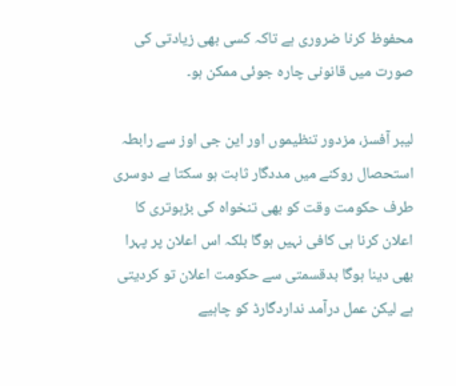محفوظ کرنا ضروری ہے تاکہ کسی بھی زیادتی کی صورت میں قانونی چارہ جوئی ممکن ہو۔

لیبر آفسز، مزدور تنظیموں اور این جی اوز سے رابطہ استحصال روکنے میں مددگار ثابت ہو سکتا ہے دوسری طرف حکومت وقت کو بھی تنخواہ کی بڑہوتری کا اعلان کرنا ہی کافی نہیں ہوگا بلکہ اس اعلان پر پہرا بھی دینا ہوگا بدقسمتی سے حکومت اعلان تو کردیتی ہے لیکن عمل درآمد نداردگارڈ کو چاہیے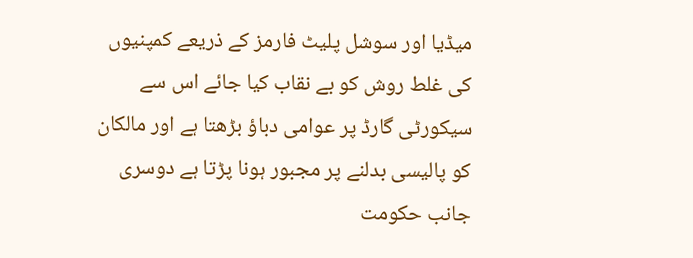میڈیا اور سوشل پلیٹ فارمز کے ذریعے کمپنیوں کی غلط روش کو بے نقاب کیا جائے اس سے سیکورٹی گارڈ پر عوامی دباؤ بڑھتا ہے اور مالکان کو پالیسی بدلنے پر مجبور ہونا پڑتا ہے دوسری جانب حکومت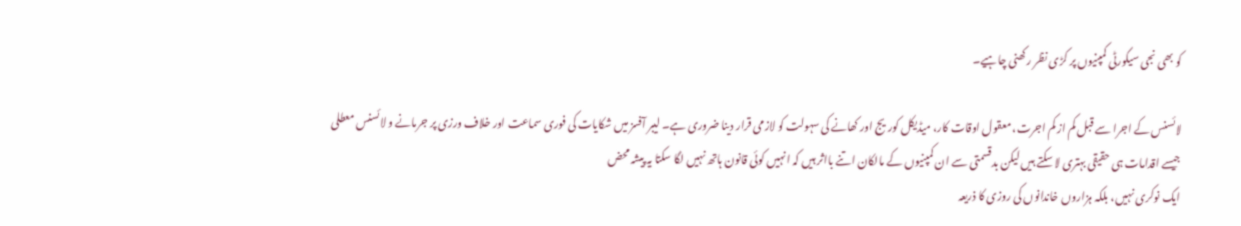کو بھی نجی سیکورٹی کمپنیوں پر کڑی نظر رکھنی چاہیے۔

لائسنس کے اجرا سے قبل کم از کم اجرت، معقول اوقات کار، میڈیکل کوریج اور کھانے کی سہولت کو لازمی قرار دینا ضروری ہے۔ لیبر آفسز میں شکایات کی فوری سماعت اور خلاف ورزی پر جرمانے و لائسنس معطلی جیسے اقدامات ہی حقیقی بہتری لا سکتے ہیں لیکن بدقسمتی سے ان کمپنیوں کے مالکان اتنے بااثر ہیں کہ انہیں کوئی قانون ہاتھ نہیں لگا سکتا یہ پیشہ محض
ایک نوکری نہیں، بلکہ ہزاروں خاندانوں کی روزی کا ذریعہ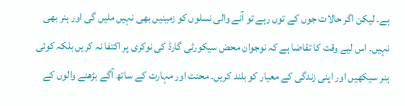ہے۔ لیکن اگر حالات جوں کے توں رہے تو آنے والی نسلوں کو زمینیں بھی نہیں ملیں گی اور ہنر بھی نہیں۔ اس لیے وقت کا تقاضا ہے کہ نوجوان محض سیکورٹی گارڈ کی نوکری پر اکتفا نہ کریں بلکہ کوئی ہنر سیکھیں اور اپنی زندگی کے معیار کو بلند کریں۔ محنت اور مہارت کے ساتھ آگے بڑھنے والوں کے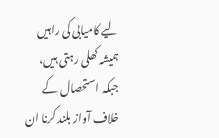لیے کامیابی کی راہیں ہمیشہ کھلی رہتی ہیں، جبکہ استحصال کے خلاف آواز بلند کرنا ان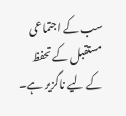سب کے اجتماعی مستقبل کے تحفظ کے لیے ناگزیر ہے۔